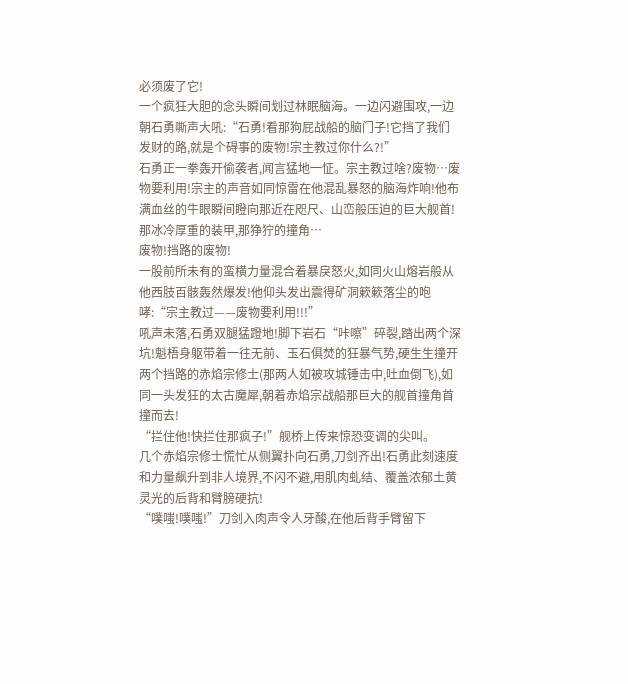必须废了它!
一个疯狂大胆的念头瞬间划过林眠脑海。一边闪避围攻,一边朝石勇嘶声大吼:“石勇!看那狗屁战船的脑门子!它挡了我们发财的路,就是个碍事的废物!宗主教过你什么?!”
石勇正一拳轰开偷袭者,闻言猛地一怔。宗主教过啥?废物…废物要利用!宗主的声音如同惊雷在他混乱暴怒的脑海炸响!他布满血丝的牛眼瞬间瞪向那近在咫尺、山峦般压迫的巨大舰首!那冰冷厚重的装甲,那狰狞的撞角…
废物!挡路的废物!
一股前所未有的蛮横力量混合着暴戾怒火,如同火山熔岩般从他西肢百骸轰然爆发!他仰头发出震得矿洞簌簌落尘的咆哮:“宗主教过——废物要利用!!!”
吼声未落,石勇双腿猛蹬地!脚下岩石“咔嚓”碎裂,踏出两个深坑!魁梧身躯带着一往无前、玉石俱焚的狂暴气势,硬生生撞开两个挡路的赤焰宗修士(那两人如被攻城锤击中,吐血倒飞),如同一头发狂的太古魔犀,朝着赤焰宗战船那巨大的舰首撞角首撞而去!
“拦住他!快拦住那疯子!”舰桥上传来惊恐变调的尖叫。
几个赤焰宗修士慌忙从侧翼扑向石勇,刀剑齐出!石勇此刻速度和力量飙升到非人境界,不闪不避,用肌肉虬结、覆盖浓郁土黄灵光的后背和臂膀硬抗!
“噗嗤!噗嗤!”刀剑入肉声令人牙酸,在他后背手臂留下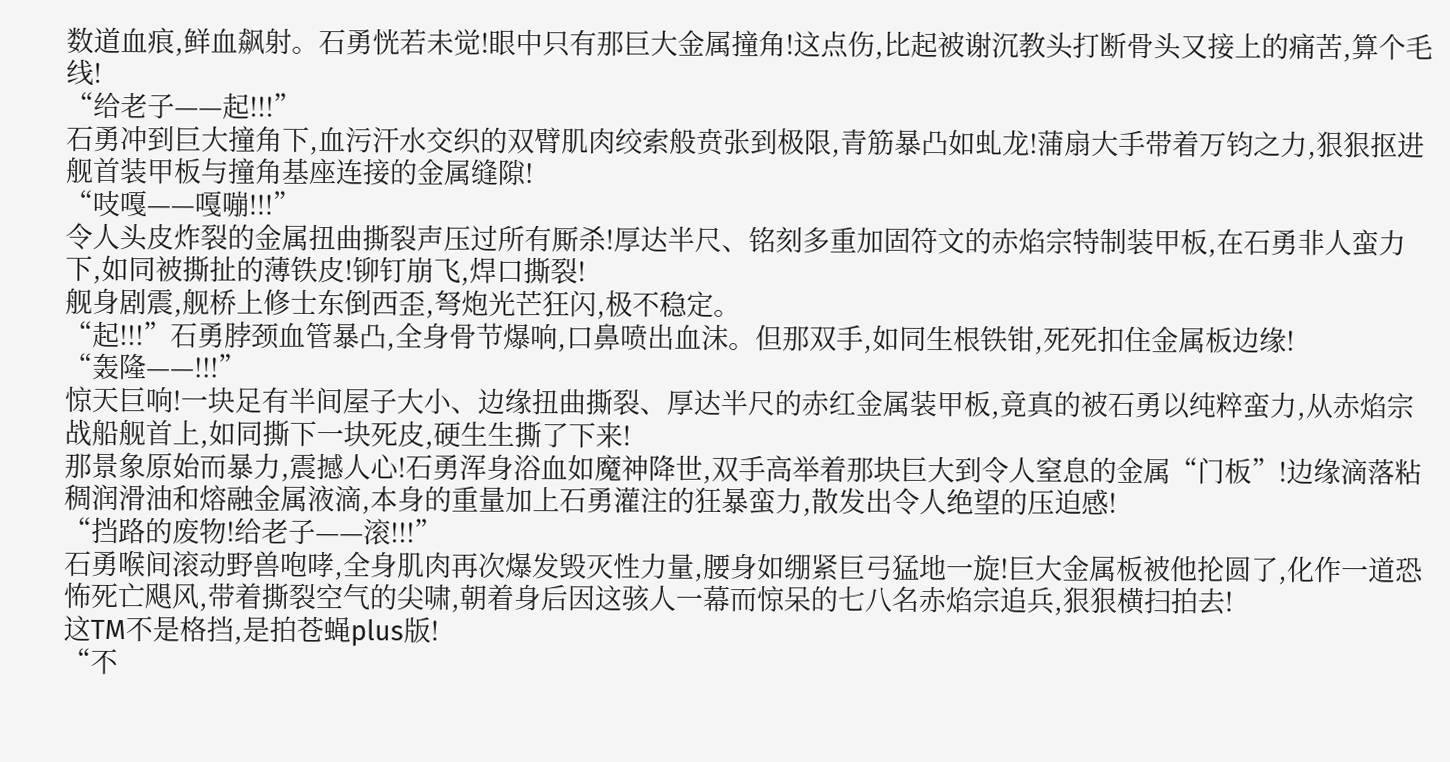数道血痕,鲜血飙射。石勇恍若未觉!眼中只有那巨大金属撞角!这点伤,比起被谢沉教头打断骨头又接上的痛苦,算个毛线!
“给老子——起!!!”
石勇冲到巨大撞角下,血污汗水交织的双臂肌肉绞索般贲张到极限,青筋暴凸如虬龙!蒲扇大手带着万钧之力,狠狠抠进舰首装甲板与撞角基座连接的金属缝隙!
“吱嘎——嘎嘣!!!”
令人头皮炸裂的金属扭曲撕裂声压过所有厮杀!厚达半尺、铭刻多重加固符文的赤焰宗特制装甲板,在石勇非人蛮力下,如同被撕扯的薄铁皮!铆钉崩飞,焊口撕裂!
舰身剧震,舰桥上修士东倒西歪,弩炮光芒狂闪,极不稳定。
“起!!!”石勇脖颈血管暴凸,全身骨节爆响,口鼻喷出血沫。但那双手,如同生根铁钳,死死扣住金属板边缘!
“轰隆——!!!”
惊天巨响!一块足有半间屋子大小、边缘扭曲撕裂、厚达半尺的赤红金属装甲板,竟真的被石勇以纯粹蛮力,从赤焰宗战船舰首上,如同撕下一块死皮,硬生生撕了下来!
那景象原始而暴力,震撼人心!石勇浑身浴血如魔神降世,双手高举着那块巨大到令人窒息的金属“门板”!边缘滴落粘稠润滑油和熔融金属液滴,本身的重量加上石勇灌注的狂暴蛮力,散发出令人绝望的压迫感!
“挡路的废物!给老子——滚!!!”
石勇喉间滚动野兽咆哮,全身肌肉再次爆发毁灭性力量,腰身如绷紧巨弓猛地一旋!巨大金属板被他抡圆了,化作一道恐怖死亡飓风,带着撕裂空气的尖啸,朝着身后因这骇人一幕而惊呆的七八名赤焰宗追兵,狠狠横扫拍去!
这TM不是格挡,是拍苍蝇plus版!
“不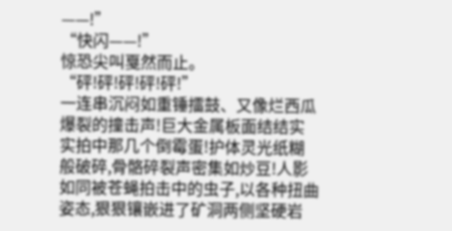——!”
“快闪——!”
惊恐尖叫戛然而止。
“砰!砰!砰!砰!砰!”
一连串沉闷如重锤擂鼓、又像烂西瓜爆裂的撞击声!巨大金属板面结结实实拍中那几个倒霉蛋!护体灵光纸糊般破碎,骨骼碎裂声密集如炒豆!人影如同被苍蝇拍击中的虫子,以各种扭曲姿态,狠狠镶嵌进了矿洞两侧坚硬岩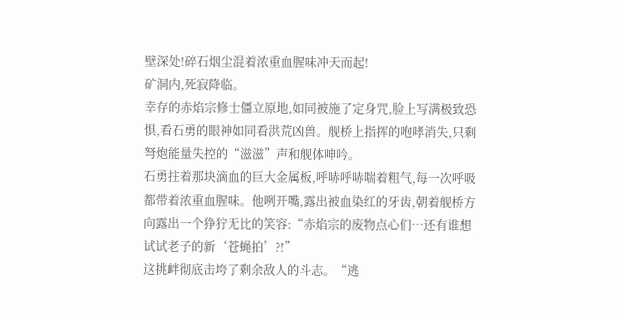壁深处!碎石烟尘混着浓重血腥味冲天而起!
矿洞内,死寂降临。
幸存的赤焰宗修士僵立原地,如同被施了定身咒,脸上写满极致恐惧,看石勇的眼神如同看洪荒凶兽。舰桥上指挥的咆哮消失,只剩弩炮能量失控的“滋滋”声和舰体呻吟。
石勇拄着那块滴血的巨大金属板,呼哧呼哧喘着粗气,每一次呼吸都带着浓重血腥味。他咧开嘴,露出被血染红的牙齿,朝着舰桥方向露出一个狰狞无比的笑容:“赤焰宗的废物点心们…还有谁想试试老子的新‘苍蝇拍’?!”
这挑衅彻底击垮了剩余敌人的斗志。“逃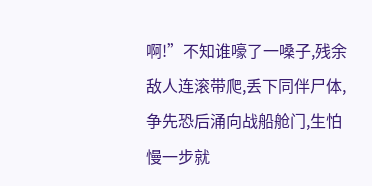啊!”不知谁嚎了一嗓子,残余敌人连滚带爬,丢下同伴尸体,争先恐后涌向战船舱门,生怕慢一步就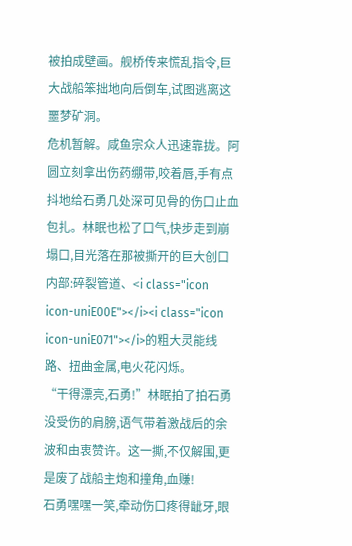被拍成壁画。舰桥传来慌乱指令,巨大战船笨拙地向后倒车,试图逃离这噩梦矿洞。
危机暂解。咸鱼宗众人迅速靠拢。阿圆立刻拿出伤药绷带,咬着唇,手有点抖地给石勇几处深可见骨的伤口止血包扎。林眠也松了口气,快步走到崩塌口,目光落在那被撕开的巨大创口内部:碎裂管道、<i class="icon icon-uniE00E"></i><i class="icon icon-uniE071"></i>的粗大灵能线路、扭曲金属,电火花闪烁。
“干得漂亮,石勇!”林眠拍了拍石勇没受伤的肩膀,语气带着激战后的余波和由衷赞许。这一撕,不仅解围,更是废了战船主炮和撞角,血赚!
石勇嘿嘿一笑,牵动伤口疼得龇牙,眼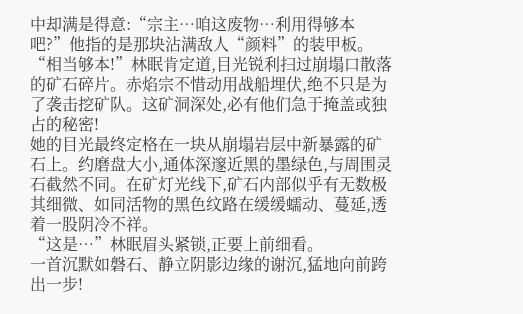中却满是得意:“宗主…咱这废物…利用得够本吧?”他指的是那块沾满敌人“颜料”的装甲板。
“相当够本!”林眠肯定道,目光锐利扫过崩塌口散落的矿石碎片。赤焰宗不惜动用战船埋伏,绝不只是为了袭击挖矿队。这矿洞深处,必有他们急于掩盖或独占的秘密!
她的目光最终定格在一块从崩塌岩层中新暴露的矿石上。约磨盘大小,通体深邃近黑的墨绿色,与周围灵石截然不同。在矿灯光线下,矿石内部似乎有无数极其细微、如同活物的黑色纹路在缓缓蠕动、蔓延,透着一股阴冷不祥。
“这是…”林眠眉头紧锁,正要上前细看。
一首沉默如磐石、静立阴影边缘的谢沉,猛地向前跨出一步!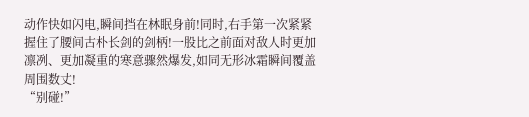动作快如闪电,瞬间挡在林眠身前!同时,右手第一次紧紧握住了腰间古朴长剑的剑柄!一股比之前面对敌人时更加凛冽、更加凝重的寒意骤然爆发,如同无形冰霜瞬间覆盖周围数丈!
“别碰!”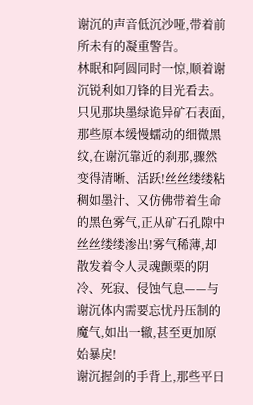谢沉的声音低沉沙哑,带着前所未有的凝重警告。
林眠和阿圆同时一惊,顺着谢沉锐利如刀锋的目光看去。
只见那块墨绿诡异矿石表面,那些原本缓慢蠕动的细微黑纹,在谢沉靠近的刹那,骤然变得清晰、活跃!丝丝缕缕粘稠如墨汁、又仿佛带着生命的黑色雾气,正从矿石孔隙中丝丝缕缕渗出!雾气稀薄,却散发着令人灵魂颤栗的阴冷、死寂、侵蚀气息——与谢沉体内需要忘忧丹压制的魔气,如出一辙,甚至更加原始暴戾!
谢沉握剑的手背上,那些平日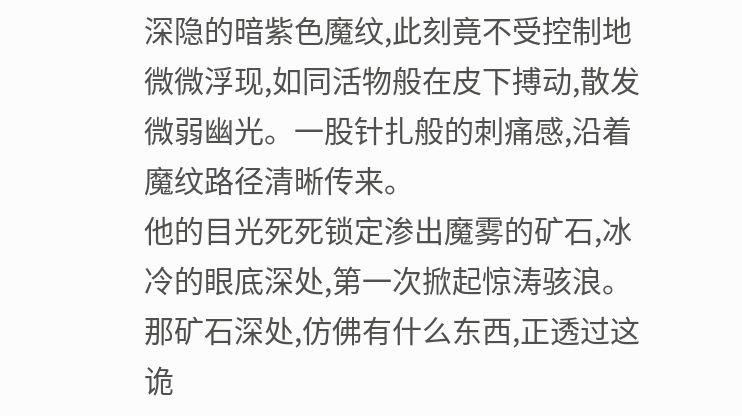深隐的暗紫色魔纹,此刻竟不受控制地微微浮现,如同活物般在皮下搏动,散发微弱幽光。一股针扎般的刺痛感,沿着魔纹路径清晰传来。
他的目光死死锁定渗出魔雾的矿石,冰冷的眼底深处,第一次掀起惊涛骇浪。那矿石深处,仿佛有什么东西,正透过这诡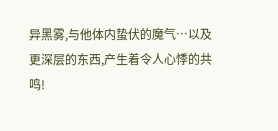异黑雾,与他体内蛰伏的魔气…以及更深层的东西,产生着令人心悸的共鸣!